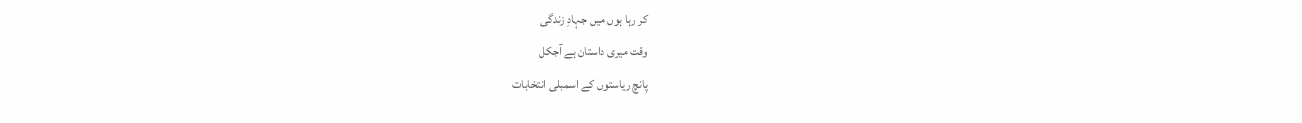کر رہا ہوں میں جہادِ زندگی
وقت میری داستان ہے آجکل
پانچ ریاستوں کے اسمبلی انتخابات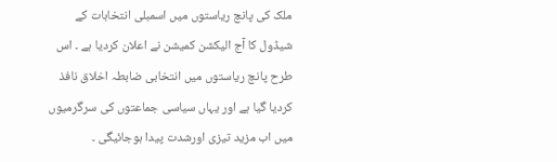ملک کی پانچ ریاستوں میں اسمبلی انتخابات کے شیڈول کا آج الیکشن کمیشن نے اعلان کردیا ہے ۔ اس طرح پانچ ریاستوں میں انتخابی ضابطہ اخلاق نافذ کردیا گیا ہے اور یہاں سیاسی جماعتوں کی سرگرمیوں میں اب مزید تیزی اورشدت پیدا ہوجائیگی ۔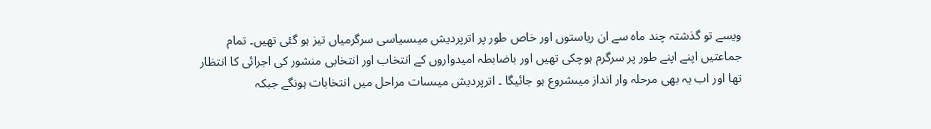ویسے تو گذشتہ چند ماہ سے ان ریاستوں اور خاص طور پر اترپردیش میںسیاسی سرگرمیاں تیز ہو گئی تھیں۔ تمام جماعتیں اپنے اپنے طور پر سرگرم ہوچکی تھیں اور باضابطہ امیدواروں کے انتخاب اور انتخابی منشور کی اجرائی کا انتظار تھا اور اب یہ بھی مرحلہ وار انداز میںشروع ہو جائیگا ۔ اترپردیش میںسات مراحل میں انتخابات ہونگے جبکہ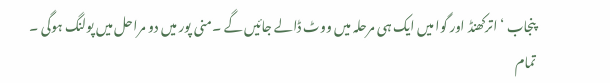پنجاب ‘ اترکھنڈ اور گوا میں ایک ہی مرحلہ میں ووٹ ڈالے جائیں گے ۔منی پور میں دو مراحل میں پولنگ ہوگی ۔ تمام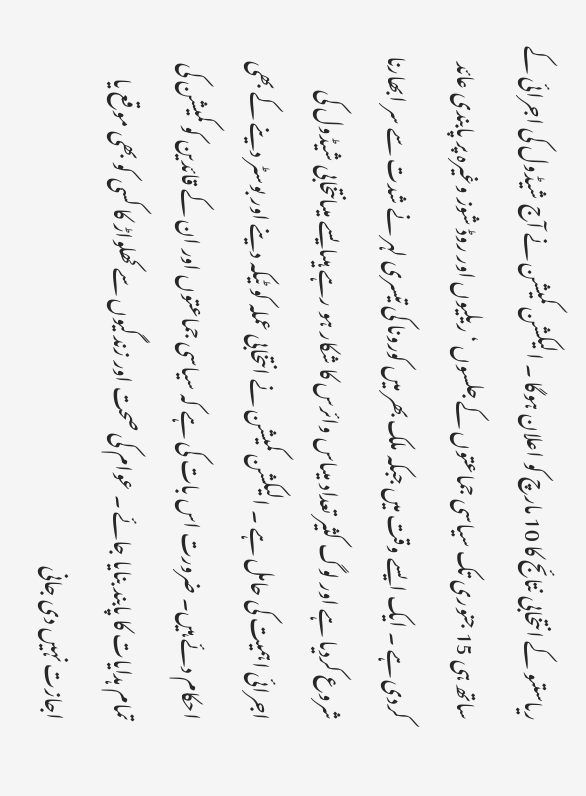ریاستںو کے انتخابی نتائج کا 10 مارچ کو اعلان ہوگا ۔ الیکشن کمیشن نے آج شیڈول کی اجرائی کے ساتھ ہی 15 جنوری تک سیاسی جماعتوں کے جلسوں ‘ ریلیوں اور روڈ شوز وغیرہ پر پابندی عائد کردی ہے ۔ ایک ایسے وقت میں جبکہ ملک بھر میں کورونا کی تیسری لہر نے شدت سے سر ابھارنا شروع کردیا ہے اور لوگ کثیر تعداد میںاس وائرس کا شکار ہو رہے ہیںایسے میںانتخابی شیڈول کی اجرائی اہمیت کی حامل ہے ۔ الیکشن کمیشن نے انتخابی عملہ کو ٹیکہ دینے اور بوسٹر دینے کے بھی احکام دئے ہیں۔ ضرورت اس بات کی ہے کہ سیاسی جماعتوں اور ان کے قائدین کو کمیشن کی تمام ہدایات کا پابند بنایا جائے ۔ عوام کی صحت اور زندگیوں سے کھلواڑ کا کسی کو بھی موقع یا اجازت نہیں دی جانی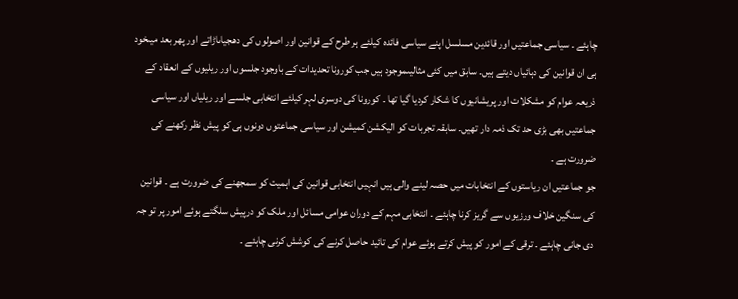چاہئے ۔ سیاسی جماعتیں اور قائدین مسلسل اپنے سیاسی فائدہ کیلئے ہر طرح کے قوانین اور اصولوں کی دھجیاںاڑاتے اور پھر بعد میںخود ہی ان قوانین کی دہائیاں دیتے ہیں۔ سابق میں کئی مثالیںموجود ہیں جب کورونا تحدیدات کے باوجود جلسوں اور ریلیوں کے انعقاد کے ذریعہ عوام کو مشکلات اور پریشانیوں کا شکار کردیا گیا تھا ۔ کورونا کی دوسری لہر کیلئے انتخابی جلسے اور ریلیاں اور سیاسی جماعتیں بھی بڑی حد تک ذمہ دار تھیں۔ سابقہ تجربات کو الیکشن کمیشن اور سیاسی جماعتوں دونوں ہی کو پیش نظر رکھنے کی ضرورت ہے ۔
جو جماعتیں ان ریاستوں کے انتخابات میں حصہ لینے والی ہیں انہیں انتخابی قوانین کی اہمیت کو سمجھنے کی ضرورت ہے ۔ قوانین کی سنگین خلاف ورزیوں سے گریز کرنا چاہئے ۔ انتخابی مہم کے دوران عوامی مسائل اور ملک کو درپیش سلگتے ہوئے امور پر تو جہ دی جانی چاہئے ۔ ترقی کے امور کو پیش کرتے ہوئے عوام کی تائید حاصل کرنے کی کوشش کرنی چاہئے ۔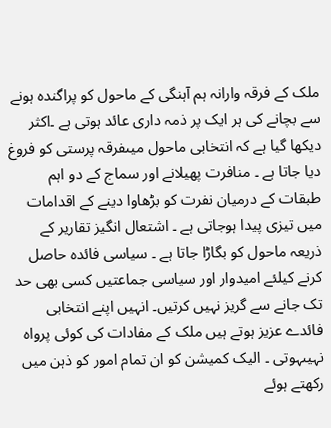ملک کے فرقہ وارانہ ہم آہنگی کے ماحول کو پراگندہ ہونے سے بچانے کی ہر ایک پر ذمہ داری عائد ہوتی ہے ۔اکثر دیکھا گیا ہے کہ انتخابی ماحول میںفرقہ پرستی کو فروغ دیا جاتا ہے ۔ منافرت پھیلانے اور سماج کے دو اہم طبقات کے درمیان نفرت کو بڑھاوا دینے کے اقدامات میں تیزی پیدا ہوجاتی ہے ۔ اشتعال انگیز تقاریر کے ذریعہ ماحول کو بگاڑا جاتا ہے ۔ سیاسی فائدہ حاصل کرنے کیلئے امیدوار اور سیاسی جماعتیں کسی بھی حد تک جانے سے گریز نہیں کرتیں۔ انہیں اپنے انتخابی فائدے عزیز ہوتے ہیں ملک کے مفادات کی کوئی پرواہ نہیںہوتی ۔ الیک کمیشن کو ان تمام امور کو ذہن میں رکھتے ہوئے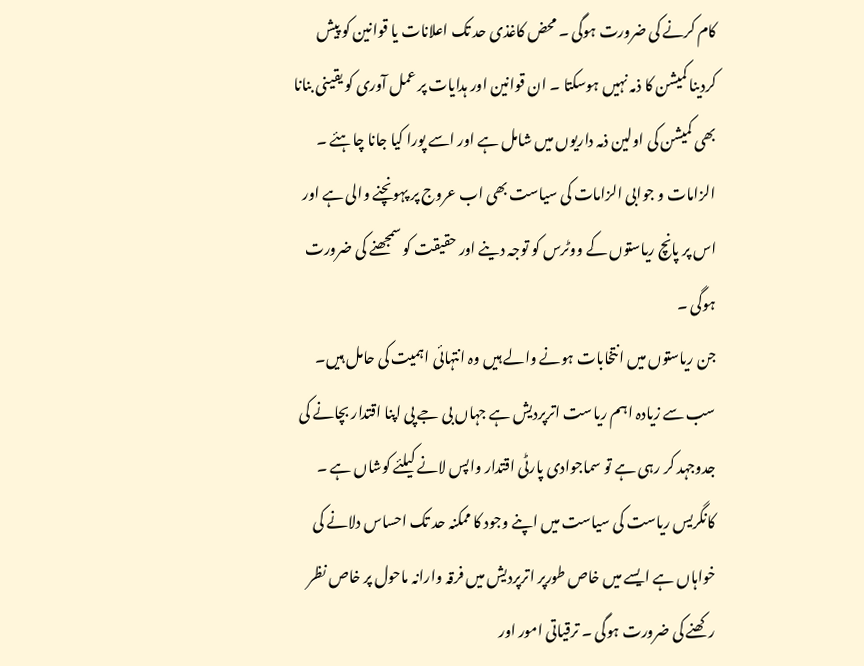کام کرنے کی ضرورت ہوگی ۔ محض کاغذی حد تک اعلانات یا قوانین کو پیش کردینا کمیشن کا ذمہ نہیں ہوسکتا ۔ ان قوانین اور ہدایات پر عمل آوری کو یقینی بنانا بھی کمیشن کی اولین ذمہ داریوں میں شامل ہے اور اسے پورا کیا جانا چاہئے ۔ الزامات و جوابی الزامات کی سیاست بھی اب عروج پر پہونچنے والی ہے اور اس پر پانچ ریاستوں کے ووٹرس کو توجہ دینے اور حقیقت کو سمجھنے کی ضرورت ہوگی ۔
جن ریاستوں میں انتخابات ہونے والے ہیں وہ انتہائی اہمیت کی حامل ہیں۔ سب سے زیادہ اہم ریاست اترپردیش ہے جہاں بی جے پی اپنا اقتدار بچانے کی جدوجہد کر رہی ہے تو سماجوادی پارٹی اقتدار واپس لانے کیلئے کوشاں ہے ۔ کانگریس ریاست کی سیاست میں اپنے وجود کا ممکنہ حد تک احساس دلانے کی خواہاں ہے ایسے میں خاص طورپر اترپردیش میں فرقہ وارانہ ماحول پر خاص نظر رکھنے کی ضرورت ہوگی ۔ ترقیاتی امور اور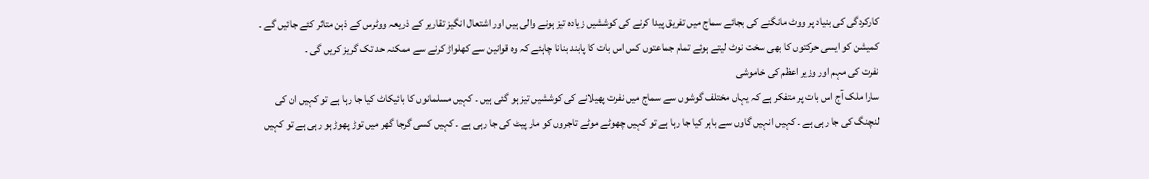کارکردگی کی بنیاد پر ووٹ مانگنے کی بجائے سماج میں تفریق پیدا کرنے کی کوششیں زیادہ تیز ہونے والی ہیں اور اشتعال انگیز تقاریر کے ذریعہ ووٹرس کے ذہن متاثر کئے جائیں گے ۔ کمیشن کو ایسی حرکتوں کا بھی سخت نوٹ لیتے ہوئے تمام جماعتوں کس اس بات کا پابند بنانا چاہئے کہ وہ قوانین سے کھلواڑ کرنے سے ممکنہ حد تک گریز کریں گی ۔
نفرت کی مہم اور وزیر اعظم کی خاموشی
سارا ملک آج اس بات پر متفکر ہے کہ یہاں مختلف گوشوں سے سماج میں نفرت پھیلانے کی کوششیں تیز ہو گئی ہیں ۔ کہیں مسلمانوں کا بائیکاٹ کیا جا رہا ہے تو کہیں ان کی لنچنگ کی جا رہی ہے ۔ کہیں انہیں گاوں سے باہر کیا جا رہا ہے تو کہیں چھوٹے موٹے تاجروں کو مار پیٹ کی جا رہی ہے ۔ کہیں کسی گرجا گھر میں توڑ پھوڑ ہو رہی ہے تو کہیں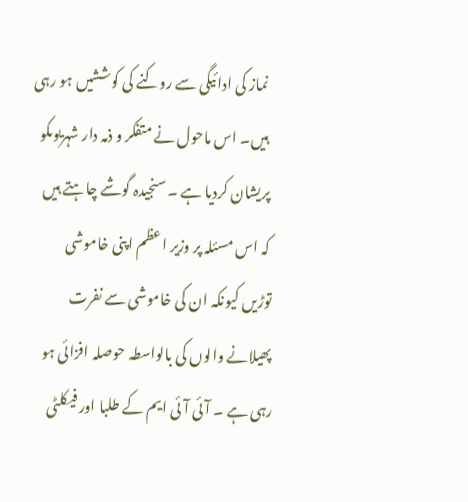نماز کی ادائیگی سے روکنے کی کوششیں ہو رہی ہیں۔ اس ماحول نے متفکر و ذمہ دار شہریوںکو پریشان کردیا ہے ۔ سنجیدہ گوشے چاہتے ہیں کہ اس مسئلہ پر وزیر اعظم اپنی خاموشی توڑیں کیونکہ ان کی خاموشی سے نفرت پھیلانے والوں کی بالواسطہ حوصلہ افزائی ہو رہی ہے ۔ آئی آئی ایم کے طلبا اور فیکلٹی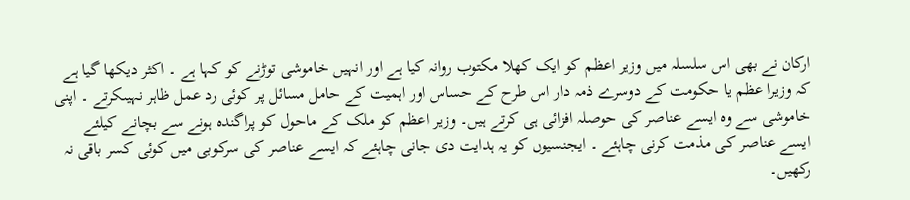ارکان نے بھی اس سلسلہ میں وزیر اعظم کو ایک کھلا مکتوب روانہ کیا ہے اور انہیں خاموشی توڑنے کو کہا ہے ۔ اکثر دیکھا گیا ہے کہ وزیرا عظم یا حکومت کے دوسرے ذمہ دار اس طرح کے حساس اور اہمیت کے حامل مسائل پر کوئی رد عمل ظاہر نہیںکرتے ۔ اپنی خاموشی سے وہ ایسے عناصر کی حوصلہ افزائی ہی کرتے ہیں۔ وزیر اعظم کو ملک کے ماحول کو پراگندہ ہونے سے بچانے کیلئے ایسے عناصر کی مذمت کرنی چاہئے ۔ ایجنسیوں کو یہ ہدایت دی جانی چاہئے کہ ایسے عناصر کی سرکوبی میں کوئی کسر باقی نہ رکھیں۔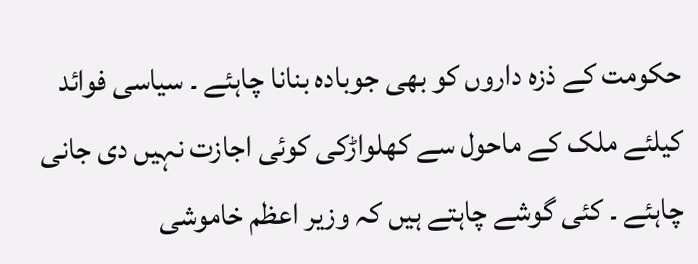حکومت کے ذزہ داروں کو بھی جوبادہ بنانا چاہئے ۔ سیاسی فوائد کیلئے ملک کے ماحول سے کھلواڑکی کوئی اجازت نہیں دی جانی چاہئے ۔ کئی گوشے چاہتے ہیں کہ وزیر اعظم خاموشی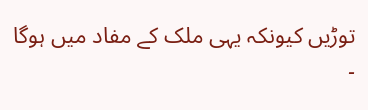توڑیں کیونکہ یہی ملک کے مفاد میں ہوگا ۔